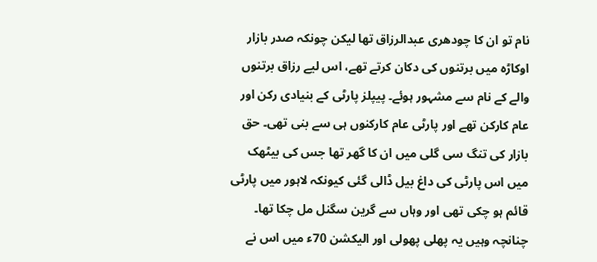نام تو ان کا چودھری عبدالرزاق تھا لیکن چونکہ صدر بازار اوکاڑہ میں برتنوں کی دکان کرتے تھے، اس لیے رزاق برتنوں والے کے نام سے مشہور ہوئے۔ پیپلز پارٹی کے بنیادی رکن اور عام کارکن تھے اور پارٹی عام کارکنوں ہی سے بنی تھی۔ حق بازار کی تنگ سی گلی میں ان کا گھر تھا جس کی بیٹھک میں اس پارٹی کی داغ بیل ڈالی گئی کیونکہ لاہور میں پارٹی قائم ہو چکی تھی اور وہاں سے گرین سگنل مل چکا تھا۔ چنانچہ وہیں یہ پھلی پھولی اور الیکشن 70ء میں اس نے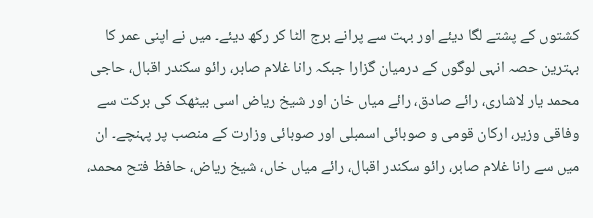کشتوں کے پشتے لگا دیئے اور بہت سے پرانے برج الٹا کر رکھ دیئے۔ میں نے اپنی عمر کا بہترین حصہ انہی لوگوں کے درمیان گزارا جبکہ رانا غلام صابر، رائو سکندر اقبال، حاجی محمد یار لاشاری، رائے صادق، رائے میاں خان اور شیخ ریاض اسی بیٹھک کی برکت سے وفاقی وزیر، ارکان قومی و صوبائی اسمبلی اور صوبائی وزارت کے منصب پر پہنچے۔ ان میں سے رانا غلام صابر، رائو سکندر اقبال، رائے میاں خاں، شیخ ریاض، حافظ فتح محمد،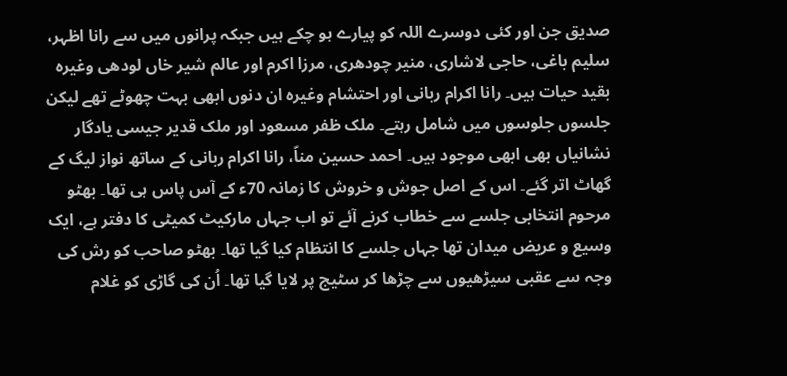صدیق جن اور کئی دوسرے اللہ کو پیارے ہو چکے ہیں جبکہ پرانوں میں سے رانا اظہر، سلیم باغی، حاجی لاشاری، منیر چودھری، مرزا اکرم اور عالم شیر خاں لودھی وغیرہ بقید حیات ہیں۔ رانا اکرام ربانی اور احتشام وغیرہ ان دنوں ابھی بہت چھوٹے تھے لیکن جلسوں جلوسوں میں شامل رہتے۔ ملک ظفر مسعود اور ملک قدیر جیسی یادگار نشانیاں بھی ابھی موجود ہیں۔ احمد حسین مناّ، رانا اکرام ربانی کے ساتھ نواز لیگ کے گھاٹ اتر گئے۔ اس کے اصل جوش و خروش کا زمانہ 70ء کے آس پاس ہی تھا۔ بھٹو مرحوم انتخابی جلسے سے خطاب کرنے آئے تو اب جہاں مارکیٹ کمیٹی کا دفتر ہے، ایک وسیع و عریض میدان تھا جہاں جلسے کا انتظام کیا گیا تھا۔ بھٹو صاحب کو رش کی وجہ سے عقبی سیڑھیوں سے چڑھا کر سٹیج پر لایا گیا تھا۔ اُن کی گاڑی کو غلام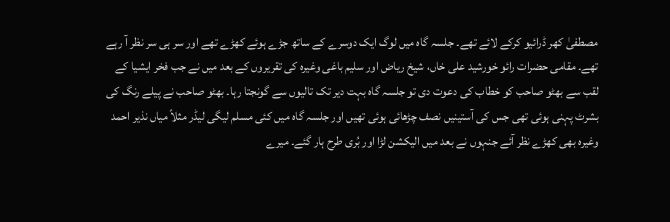مصطفیٰ کھر ڈرائیو کرکے لائے تھے۔ جلسہ گاہ میں لوگ ایک دوسرے کے ساتھ جڑے ہوئے کھڑے تھے اور سر ہی سر نظر آ رہے تھے۔ مقامی حضرات رائو خورشید علی خاں، شیخ ریاض اور سلیم باغی وغیرہ کی تقریروں کے بعد میں نے جب فخر ایشیا کے لقب سے بھٹو صاحب کو خطاب کی دعوت دی تو جلسہ گاہ بہت دیر تک تالیوں سے گونجتا رہا۔ بھٹو صاحب نے پیلے رنگ کی بشرٹ پہنی ہوئی تھی جس کی آستینیں نصف چڑھائی ہوئی تھیں اور جلسہ گاہ میں کئی مسلم لیگی لیڈر مثلاً میاں نذیر احمد وغیرہ بھی کھڑے نظر آئے جنہوں نے بعد میں الیکشن لڑا اور بُری طرح ہار گئے۔ میرے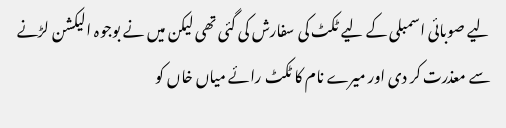لیے صوبائی اسمبلی کے لیے ٹکٹ کی سفارش کی گئی تھی لیکن میں نے بوجوہ الیکشن لڑنے سے معذرت کر دی اور میرے نام کا ٹکٹ رائے میاں خاں کو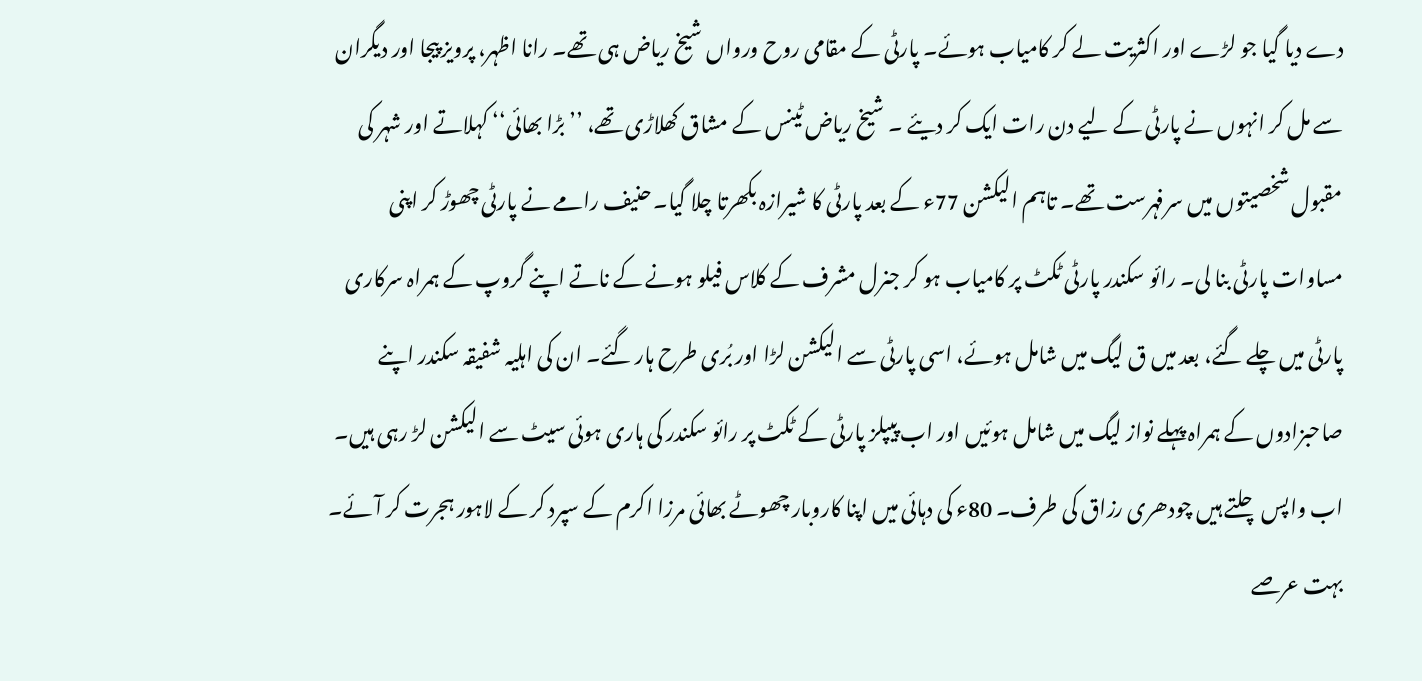دے دیا گیا جو لڑے اور اکثریت لے کر کامیاب ہوئے۔ پارٹی کے مقامی روح ورواں شیخ ریاض ہی تھے۔ رانا اظہر، پرویز پیجا اور دیگران سے مل کر انہوں نے پارٹی کے لیے دن رات ایک کر دیئے ۔ شیخ ریاض ٹینس کے مشاق کھلاڑی تھے، ’’بڑا بھائی‘‘ کہلاتے اور شہر کی مقبول شخصیتوں میں سرفہرست تھے۔ تاہم الیکشن 77ء کے بعد پارٹی کا شیرازہ بکھرتا چلا گیا۔ حنیف رامے نے پارٹی چھوڑ کر اپنی مساوات پارٹی بنا لی۔ رائو سکندر پارٹی ٹکٹ پر کامیاب ہو کر جنرل مشرف کے کلاس فیلو ہونے کے ناتے اپنے گروپ کے ہمراہ سرکاری پارٹی میں چلے گئے، بعد میں ق لیگ میں شامل ہوئے، اسی پارٹی سے الیکشن لڑا اور بُری طرح ہار گئے۔ ان کی اہلیہ شفیقہ سکندر اپنے صاحبزادوں کے ہمراہ پہلے نواز لیگ میں شامل ہوئیں اور اب پیپلز پارٹی کے ٹکٹ پر رائو سکندر کی ہاری ہوئی سیٹ سے الیکشن لڑ رہی ہیں۔ اب واپس چلتے ہیں چودھری رزاق کی طرف۔ 80ء کی دہائی میں اپنا کاروبار چھوٹے بھائی مرزا اکرم کے سپرد کر کے لاہور ہجرت کر آئے۔ بہت عرصے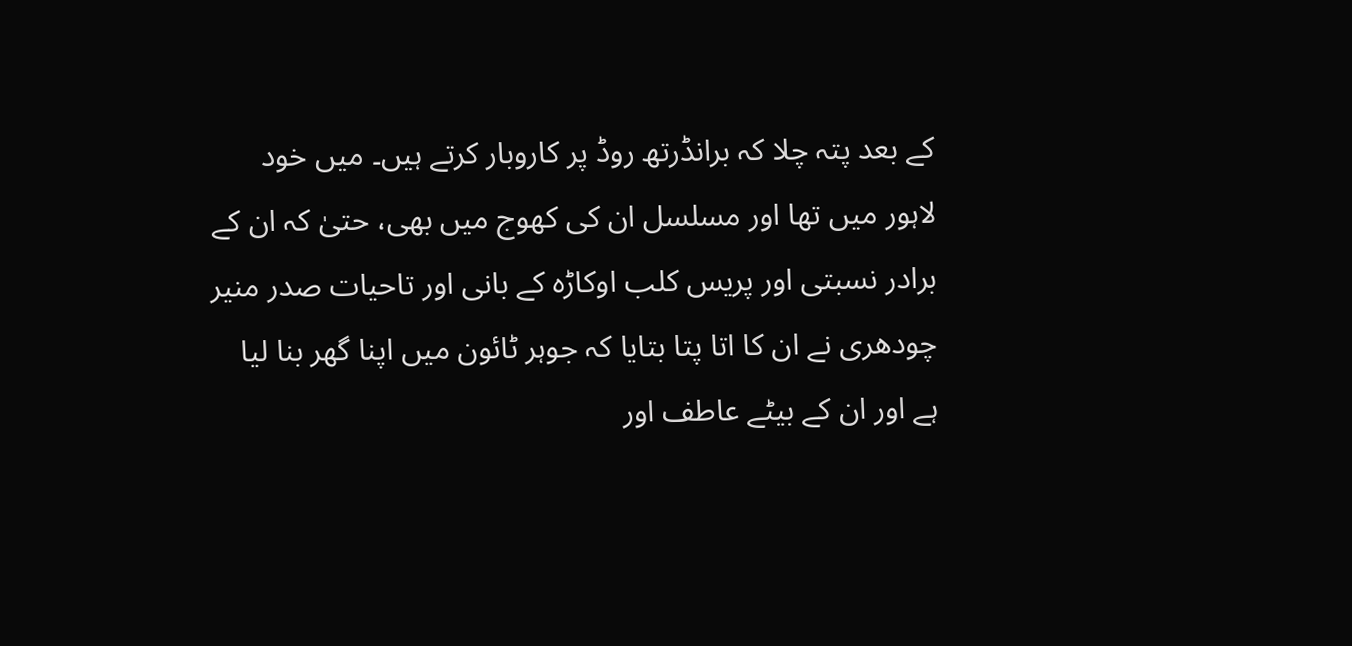کے بعد پتہ چلا کہ برانڈرتھ روڈ پر کاروبار کرتے ہیں۔ میں خود لاہور میں تھا اور مسلسل ان کی کھوج میں بھی، حتیٰ کہ ان کے برادر نسبتی اور پریس کلب اوکاڑہ کے بانی اور تاحیات صدر منیر چودھری نے ان کا اتا پتا بتایا کہ جوہر ٹائون میں اپنا گھر بنا لیا ہے اور ان کے بیٹے عاطف اور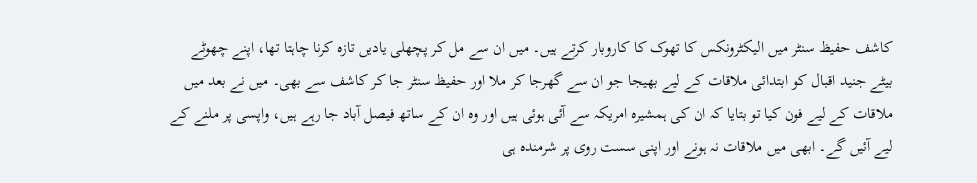کاشف حفیظ سنٹر میں الیکٹرونکس کا تھوک کا کاروبار کرتے ہیں۔ میں ان سے مل کر پچھلی یادیں تازہ کرنا چاہتا تھا، اپنے چھوٹے بیٹے جنید اقبال کو ابتدائی ملاقات کے لیے بھیجا جو ان سے گھرجا کر ملا اور حفیظ سنٹر جا کر کاشف سے بھی۔ میں نے بعد میں ملاقات کے لیے فون کیا تو بتایا کہ ان کی ہمشیرہ امریکہ سے آئی ہوئی ہیں اور وہ ان کے ساتھ فیصل آباد جا رہے ہیں، واپسی پر ملنے کے لیے آئیں گے۔ ابھی میں ملاقات نہ ہونے اور اپنی سست روی پر شرمندہ ہی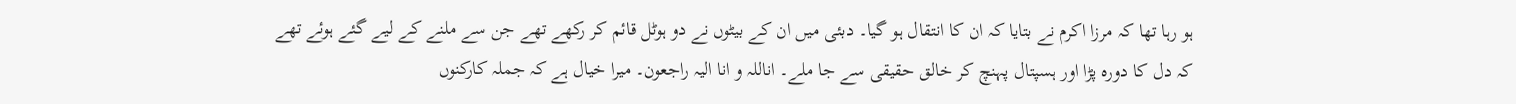ہو رہا تھا کہ مرزا اکرم نے بتایا کہ ان کا انتقال ہو گیا۔ دبئی میں ان کے بیٹوں نے دو ہوٹل قائم کر رکھے تھے جن سے ملنے کے لیے گئے ہوئے تھے کہ دل کا دورہ پڑا اور ہسپتال پہنچ کر خالق حقیقی سے جا ملے۔ اناللہ و انا الیہ راجعون۔ میرا خیال ہے کہ جملہ کارکنوں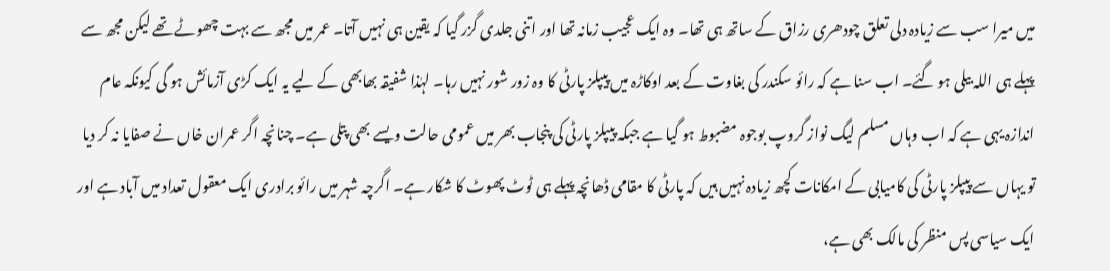میں میرا سب سے زیادہ دلی تعلق چودھری رزاق کے ساتھ ہی تھا۔ وہ ایک عجیب زمانہ تھا اور اتنی جلدی گزر گیا کہ یقین ہی نہیں آتا۔ عمر میں مجھ سے بہت چھوٹے تھے لیکن مجھ سے پہلے ہی اللہ بیلی ہو گئے۔ اب سنا ہے کہ رائو سکندر کی بغاوت کے بعد اوکاڑہ میں پیپلز پارٹی کا وہ زور شور نہیں رہا۔ لہٰذا شفیقہ بھابھی کے لیے یہ ایک کڑی آزمائش ہو گی کیونکہ عام اندازہ یہی ہے کہ اب وہاں مسلم لیگ نواز گروپ بوجوہ مضبوط ہو گیا ہے جبکہ پیپلز پارٹی کی پنجاب بھر میں عمومی حالت ویسے بھی پتلی ہے۔ چنانچہ اگر عمران خاں نے صفایا نہ کر دیا تو یہاں سے پیپلز پارٹی کی کامیابی کے امکانات کچھ زیادہ نہیں ہیں کہ پارٹی کا مقامی ڈھانچہ پہلے ہی ٹوٹ پھوٹ کا شکار ہے۔ اگرچہ شہر میں رائو برادری ایک معقول تعداد میں آباد ہے اور ایک سیاسی پس منظر کی مالک بھی ہے،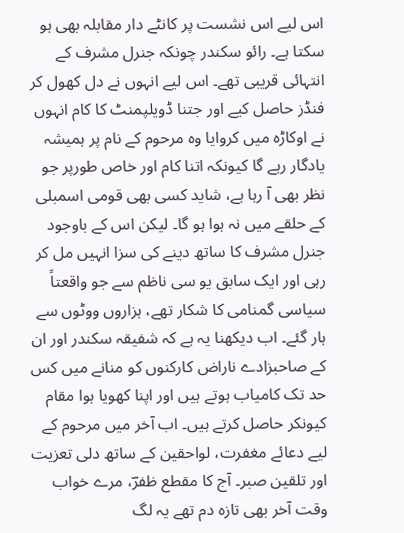اس لیے اس نشست پر کانٹے دار مقابلہ بھی ہو سکتا ہے۔ رائو سکندر چونکہ جنرل مشرف کے انتہائی قریبی تھے۔ اس لیے انہوں نے دل کھول کر فنڈز حاصل کیے اور جتنا ڈویلپمنٹ کا کام انہوں نے اوکاڑہ میں کروایا وہ مرحوم کے نام پر ہمیشہ یادگار رہے گا کیونکہ اتنا کام اور خاص طورپر جو نظر بھی آ رہا ہے، شاید کسی بھی قومی اسمبلی کے حلقے میں نہ ہوا ہو گا۔ لیکن اس کے باوجود جنرل مشرف کا ساتھ دینے کی سزا انہیں مل کر رہی اور ایک سابق یو سی ناظم سے جو واقعتاً سیاسی گمنامی کا شکار تھے، ہزاروں ووٹوں سے ہار گئے۔ اب دیکھنا یہ ہے کہ شفیقہ سکندر اور ان کے صاحبزادے ناراض کارکنوں کو منانے میں کس حد تک کامیاب ہوتے ہیں اور اپنا کھویا ہوا مقام کیونکر حاصل کرتے ہیں۔ اب آخر میں مرحوم کے لیے دعائے مغفرت، لواحقین کے ساتھ دلی تعزیت اور تلقین صبر۔ آج کا مقطع ظفرؔ، مرے خواب وقت آخر بھی تازہ دم تھے یہ لگ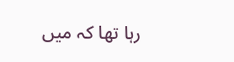رہا تھا کہ میں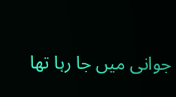جوانی میں جا رہا تھا